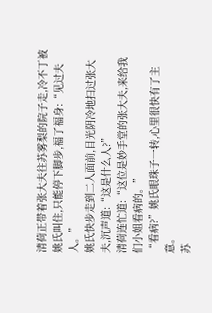清荷正带着张大夫往苏雾梨的院子走,冷不丁被姚氏叫住,只能停下脚步,福了福身:“见过夫人。”
姚氏快步走到二人面前,目光阴冷地扫过张大夫,沉声道:“这是什么人?”
清荷连忙道:“这位是妙手堂的张大夫,来给我们小姐看病的。”
“看病?”姚氏眼珠子一转,心里很快有了主意。
苏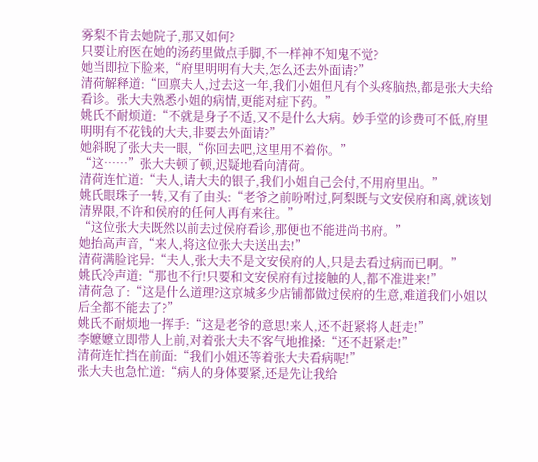雾梨不肯去她院子,那又如何?
只要让府医在她的汤药里做点手脚,不一样神不知鬼不觉?
她当即拉下脸来,“府里明明有大夫,怎么还去外面请?”
清荷解释道:“回禀夫人,过去这一年,我们小姐但凡有个头疼脑热,都是张大夫给看诊。张大夫熟悉小姐的病情,更能对症下药。”
姚氏不耐烦道:“不就是身子不适,又不是什么大病。妙手堂的诊费可不低,府里明明有不花钱的大夫,非要去外面请?”
她斜睨了张大夫一眼,“你回去吧,这里用不着你。”
“这……”张大夫顿了顿,迟疑地看向清荷。
清荷连忙道:“夫人,请大夫的银子,我们小姐自己会付,不用府里出。”
姚氏眼珠子一转,又有了由头:“老爷之前吩咐过,阿梨既与文安侯府和离,就该划清界限,不许和侯府的任何人再有来往。”
“这位张大夫既然以前去过侯府看诊,那便也不能进尚书府。”
她抬高声音,“来人,将这位张大夫送出去!”
清荷满脸诧异:“夫人,张大夫不是文安侯府的人,只是去看过病而已啊。”
姚氏冷声道:“那也不行!只要和文安侯府有过接触的人,都不准进来!”
清荷急了:“这是什么道理?这京城多少店铺都做过侯府的生意,难道我们小姐以后全都不能去了?”
姚氏不耐烦地一挥手:“这是老爷的意思!来人,还不赶紧将人赶走!”
李嬷嬷立即带人上前,对着张大夫不客气地推搡:“还不赶紧走!”
清荷连忙挡在前面:“我们小姐还等着张大夫看病呢!”
张大夫也急忙道:“病人的身体要紧,还是先让我给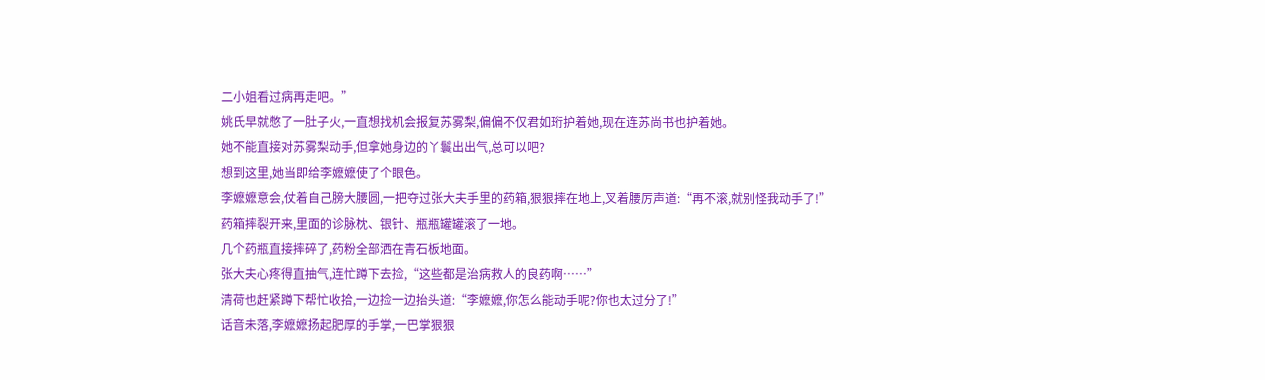二小姐看过病再走吧。”
姚氏早就憋了一肚子火,一直想找机会报复苏雾梨,偏偏不仅君如珩护着她,现在连苏尚书也护着她。
她不能直接对苏雾梨动手,但拿她身边的丫鬟出出气,总可以吧?
想到这里,她当即给李嬷嬷使了个眼色。
李嬷嬷意会,仗着自己膀大腰圆,一把夺过张大夫手里的药箱,狠狠摔在地上,叉着腰厉声道:“再不滚,就别怪我动手了!”
药箱摔裂开来,里面的诊脉枕、银针、瓶瓶罐罐滚了一地。
几个药瓶直接摔碎了,药粉全部洒在青石板地面。
张大夫心疼得直抽气,连忙蹲下去捡,“这些都是治病救人的良药啊……”
清荷也赶紧蹲下帮忙收拾,一边捡一边抬头道:“李嬷嬷,你怎么能动手呢?你也太过分了!”
话音未落,李嬷嬷扬起肥厚的手掌,一巴掌狠狠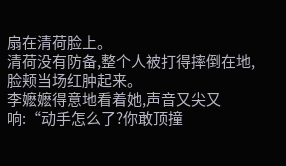扇在清荷脸上。
清荷没有防备,整个人被打得摔倒在地,脸颊当场红肿起来。
李嬷嬷得意地看着她,声音又尖又响:“动手怎么了?你敢顶撞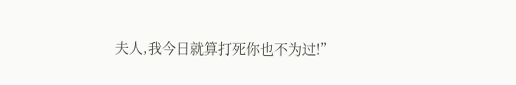夫人,我今日就算打死你也不为过!”